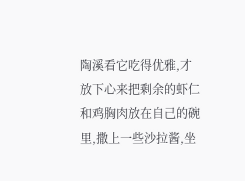陶溪看它吃得优雅,才放下心来把剩余的虾仁和鸡胸肉放在自己的碗里,撒上一些沙拉酱,坐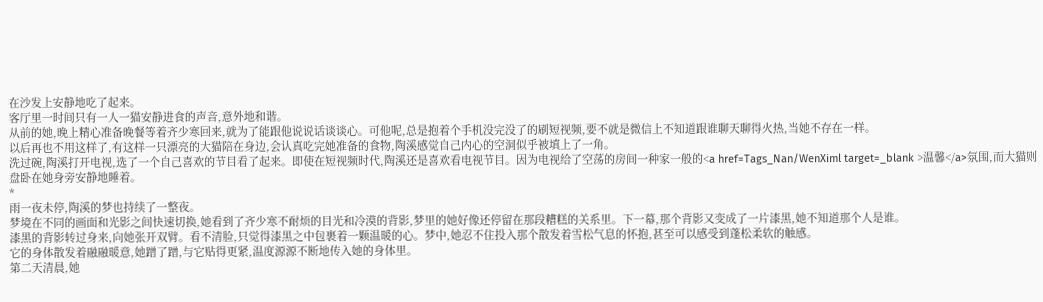在沙发上安静地吃了起来。
客厅里一时间只有一人一猫安静进食的声音,意外地和谐。
从前的她,晚上精心准备晚餐等着齐少寒回来,就为了能跟他说说话谈谈心。可他呢,总是抱着个手机没完没了的刷短视频,要不就是微信上不知道跟谁聊天聊得火热,当她不存在一样。
以后再也不用这样了,有这样一只漂亮的大猫陪在身边,会认真吃完她准备的食物,陶溪感觉自己内心的空洞似乎被填上了一角。
洗过碗,陶溪打开电视,选了一个自己喜欢的节目看了起来。即使在短视频时代,陶溪还是喜欢看电视节目。因为电视给了空荡的房间一种家一般的<a href=Tags_Nan/WenXiml target=_blank >温馨</a>氛围,而大猫则盘卧在她身旁安静地睡着。
*
雨一夜未停,陶溪的梦也持续了一整夜。
梦境在不同的画面和光影之间快速切换,她看到了齐少寒不耐烦的目光和冷漠的背影,梦里的她好像还停留在那段糟糕的关系里。下一幕,那个背影又变成了一片漆黑,她不知道那个人是谁。
漆黑的背影转过身来,向她张开双臂。看不清脸,只觉得漆黑之中包裹着一颗温暖的心。梦中,她忍不住投入那个散发着雪松气息的怀抱,甚至可以感受到蓬松柔软的触感。
它的身体散发着融融暖意,她蹭了蹭,与它贴得更紧,温度源源不断地传入她的身体里。
第二天清晨,她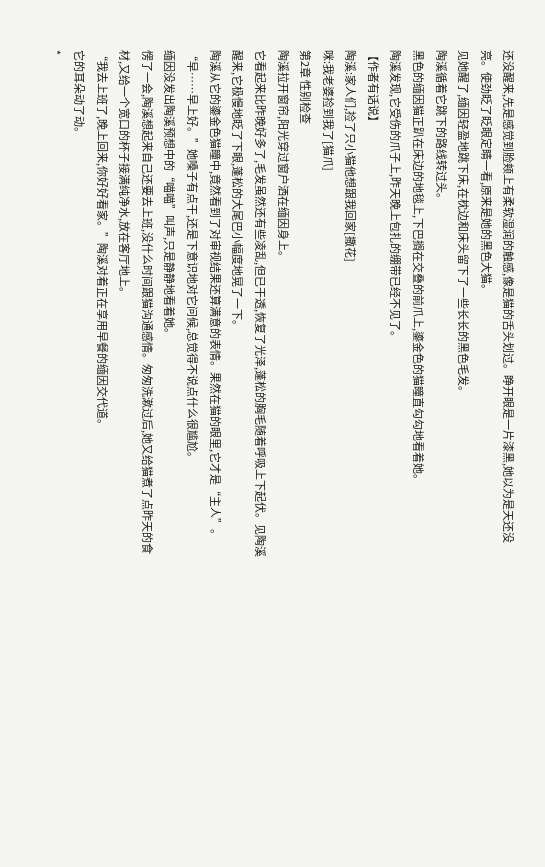还没醒来,先是感觉到脸颊上有柔软湿润的触感,像是猫的舌头划过。睁开眼是一片漆黑,她以为是天还没亮。使劲眨了眨眼定睛一看,原来是她的黑色大猫。
见她醒了,缅因轻盈地跳下床,在枕边和床头留下了一些长长的黑色毛发。
陶溪循着它跳下的路线转过头。
黑色的缅因猫正趴在床边的地毯上,下巴搁在交叠的前爪上,鎏金色的猫瞳直勾勾地看着她。
陶溪发现,它受伤的爪子上,昨天晚上包扎的绷带已经不见了。
【作者有话说】
陶溪:家人们,捡了只小猫他想跟我回家[撒花]
咪:我老婆捡到我了[猫爪]
第2章 性别检查
陶溪拉开窗帘,阳光穿过窗户洒在缅因身上。
它看起来比昨晚好多了,毛发虽然还有些凌乱,但已干透,恢复了光泽,蓬松的胸毛随着呼吸上下起伏。见陶溪醒来,它极慢地眨了下眼,蓬松的大尾巴小幅度地晃了一下。
陶溪从它的鎏金色猫瞳中,竟然看到了对审视结果还算满意的表情。果然在猫的眼里,它才是“主人”。
“早……早上好。”她嗓子有点干,还是下意识地对它问候,总觉得不说点什么很尴尬。
缅因没发出陶溪预想中的“喵喵”叫声,只是静静地看着她。
愣了一会,陶溪想起来自己还要去上班,没什么时间跟猫沟通感情。匆匆洗漱过后,她又给猫煮了点昨天的食材,又给一个宽口的杯子接满纯净水,放在客厅地上。
“我去上班了,晚上回来,你好好看家。”陶溪对着正在享用早餐的缅因交代道。
它的耳朵动了动。
*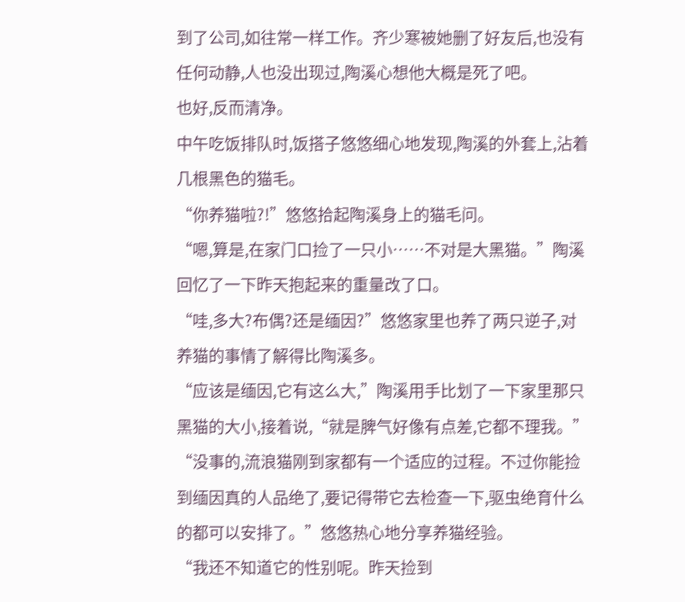到了公司,如往常一样工作。齐少寒被她删了好友后,也没有任何动静,人也没出现过,陶溪心想他大概是死了吧。
也好,反而清净。
中午吃饭排队时,饭搭子悠悠细心地发现,陶溪的外套上,沾着几根黑色的猫毛。
“你养猫啦?!”悠悠拾起陶溪身上的猫毛问。
“嗯,算是,在家门口捡了一只小……不对是大黑猫。”陶溪回忆了一下昨天抱起来的重量改了口。
“哇,多大?布偶?还是缅因?”悠悠家里也养了两只逆子,对养猫的事情了解得比陶溪多。
“应该是缅因,它有这么大,”陶溪用手比划了一下家里那只黑猫的大小,接着说,“就是脾气好像有点差,它都不理我。”
“没事的,流浪猫刚到家都有一个适应的过程。不过你能捡到缅因真的人品绝了,要记得带它去检查一下,驱虫绝育什么的都可以安排了。”悠悠热心地分享养猫经验。
“我还不知道它的性别呢。昨天捡到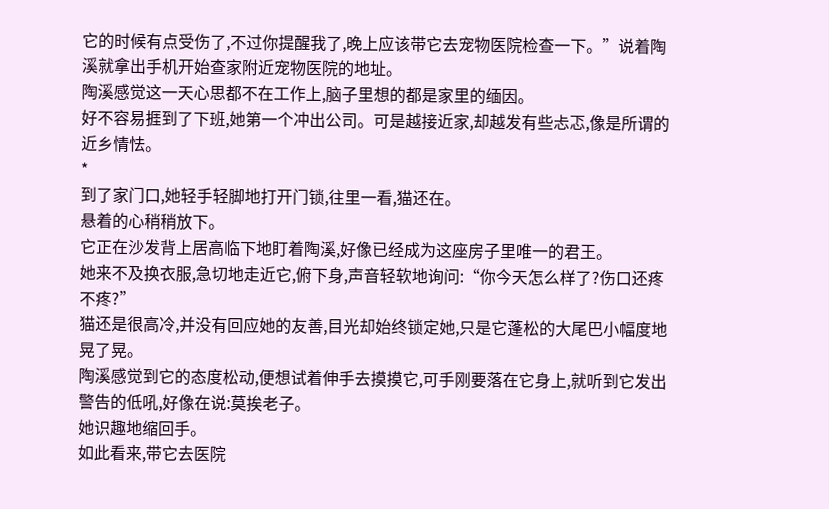它的时候有点受伤了,不过你提醒我了,晚上应该带它去宠物医院检查一下。”说着陶溪就拿出手机开始查家附近宠物医院的地址。
陶溪感觉这一天心思都不在工作上,脑子里想的都是家里的缅因。
好不容易捱到了下班,她第一个冲出公司。可是越接近家,却越发有些忐忑,像是所谓的近乡情怯。
*
到了家门口,她轻手轻脚地打开门锁,往里一看,猫还在。
悬着的心稍稍放下。
它正在沙发背上居高临下地盯着陶溪,好像已经成为这座房子里唯一的君王。
她来不及换衣服,急切地走近它,俯下身,声音轻软地询问:“你今天怎么样了?伤口还疼不疼?”
猫还是很高冷,并没有回应她的友善,目光却始终锁定她,只是它蓬松的大尾巴小幅度地晃了晃。
陶溪感觉到它的态度松动,便想试着伸手去摸摸它,可手刚要落在它身上,就听到它发出警告的低吼,好像在说:莫挨老子。
她识趣地缩回手。
如此看来,带它去医院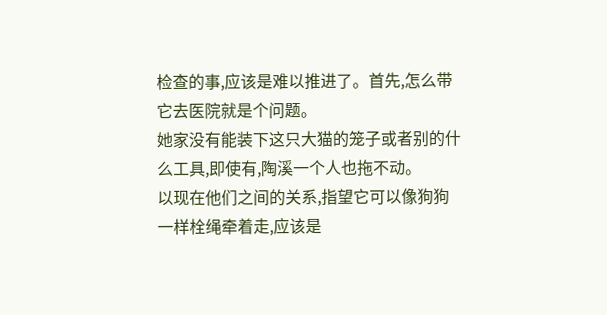检查的事,应该是难以推进了。首先,怎么带它去医院就是个问题。
她家没有能装下这只大猫的笼子或者别的什么工具,即使有,陶溪一个人也拖不动。
以现在他们之间的关系,指望它可以像狗狗一样栓绳牵着走,应该是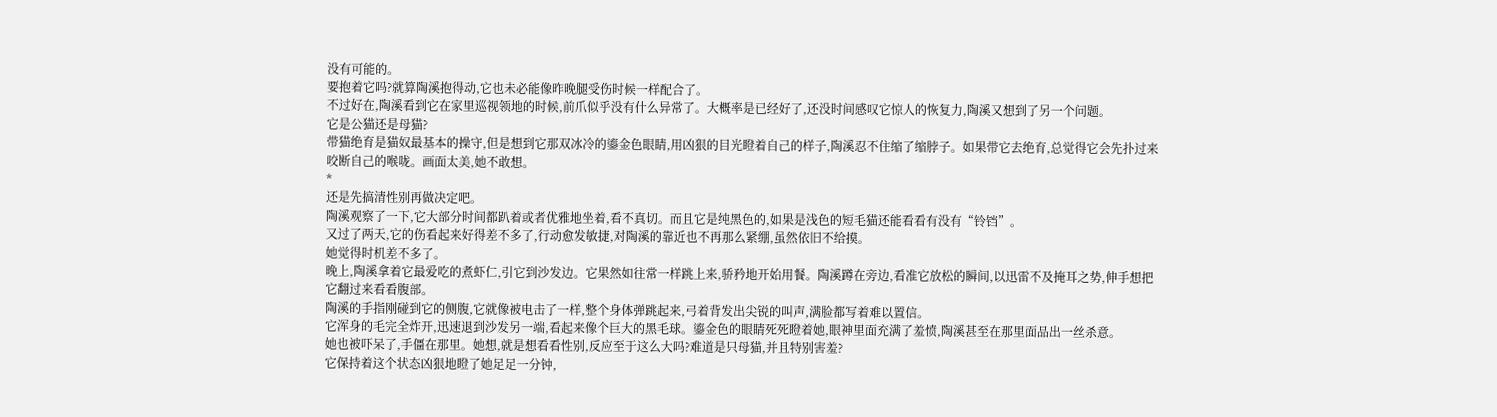没有可能的。
要抱着它吗?就算陶溪抱得动,它也未必能像昨晚腿受伤时候一样配合了。
不过好在,陶溪看到它在家里巡视领地的时候,前爪似乎没有什么异常了。大概率是已经好了,还没时间感叹它惊人的恢复力,陶溪又想到了另一个问题。
它是公猫还是母猫?
带猫绝育是猫奴最基本的操守,但是想到它那双冰冷的鎏金色眼睛,用凶狠的目光瞪着自己的样子,陶溪忍不住缩了缩脖子。如果带它去绝育,总觉得它会先扑过来咬断自己的喉咙。画面太美,她不敢想。
*
还是先搞清性别再做决定吧。
陶溪观察了一下,它大部分时间都趴着或者优雅地坐着,看不真切。而且它是纯黑色的,如果是浅色的短毛猫还能看看有没有“铃铛”。
又过了两天,它的伤看起来好得差不多了,行动愈发敏捷,对陶溪的靠近也不再那么紧绷,虽然依旧不给摸。
她觉得时机差不多了。
晚上,陶溪拿着它最爱吃的煮虾仁,引它到沙发边。它果然如往常一样跳上来,骄矜地开始用餐。陶溪蹲在旁边,看准它放松的瞬间,以迅雷不及掩耳之势,伸手想把它翻过来看看腹部。
陶溪的手指刚碰到它的侧腹,它就像被电击了一样,整个身体弹跳起来,弓着背发出尖锐的叫声,满脸都写着难以置信。
它浑身的毛完全炸开,迅速退到沙发另一端,看起来像个巨大的黑毛球。鎏金色的眼睛死死瞪着她,眼神里面充满了羞愤,陶溪甚至在那里面品出一丝杀意。
她也被吓呆了,手僵在那里。她想,就是想看看性别,反应至于这么大吗?难道是只母猫,并且特别害羞?
它保持着这个状态凶狠地瞪了她足足一分钟,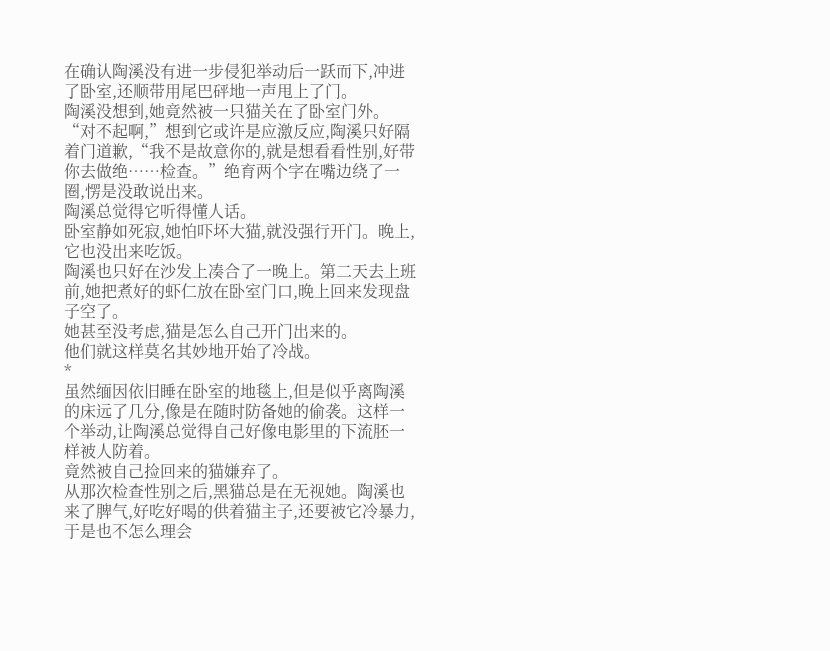在确认陶溪没有进一步侵犯举动后一跃而下,冲进了卧室,还顺带用尾巴砰地一声甩上了门。
陶溪没想到,她竟然被一只猫关在了卧室门外。
“对不起啊,”想到它或许是应激反应,陶溪只好隔着门道歉,“我不是故意你的,就是想看看性别,好带你去做绝……检查。”绝育两个字在嘴边绕了一圈,愣是没敢说出来。
陶溪总觉得它听得懂人话。
卧室静如死寂,她怕吓坏大猫,就没强行开门。晚上,它也没出来吃饭。
陶溪也只好在沙发上凑合了一晚上。第二天去上班前,她把煮好的虾仁放在卧室门口,晚上回来发现盘子空了。
她甚至没考虑,猫是怎么自己开门出来的。
他们就这样莫名其妙地开始了冷战。
*
虽然缅因依旧睡在卧室的地毯上,但是似乎离陶溪的床远了几分,像是在随时防备她的偷袭。这样一个举动,让陶溪总觉得自己好像电影里的下流胚一样被人防着。
竟然被自己捡回来的猫嫌弃了。
从那次检查性别之后,黑猫总是在无视她。陶溪也来了脾气,好吃好喝的供着猫主子,还要被它冷暴力,于是也不怎么理会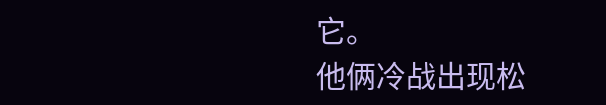它。
他俩冷战出现松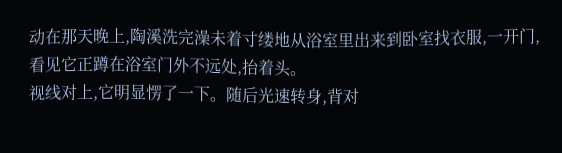动在那天晚上,陶溪洗完澡未着寸缕地从浴室里出来到卧室找衣服,一开门,看见它正蹲在浴室门外不远处,抬着头。
视线对上,它明显愣了一下。随后光速转身,背对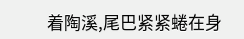着陶溪,尾巴紧紧蜷在身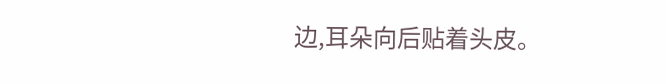边,耳朵向后贴着头皮。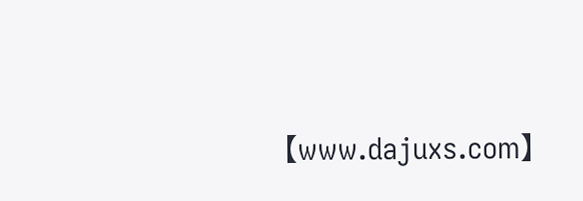【www.dajuxs.com】